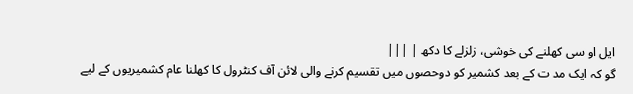ایل او سی کھلنے کی خوشی، زلزلے کا دکھ | |||
گو کہ ایک مد ت کے بعد کشمیر کو دوحصوں میں تقسیم کرنے والی لائن آف کنٹرول کا کھلنا عام کشمیریوں کے لیے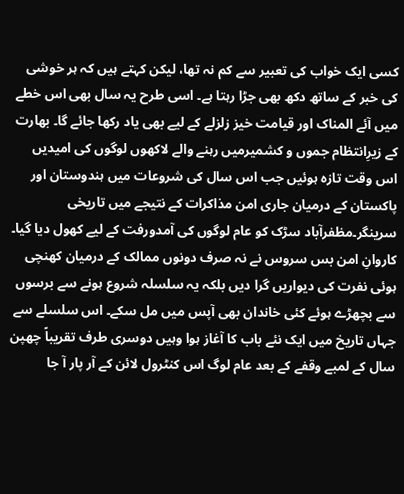کسی ایک خواب کی تعبیر سے کم نہ تھا، لیکن کہتے ہیں کہ ہر خوشی کی خبر کے ساتھ دکھ بھی جڑا رہتا ہے۔ اسی طرح یہ سال بھی اس خطے میں آئے المناک اور قیامت خیز زلزلے کے لیے بھی یاد رکھا جائے گا۔ بھارت کے زیرِانتظام جموں و کشمیرمیں رہنے والے لاکھوں لوگوں کی امیدیں اس وقت تازہ ہوئیں جب اس سال کی شروعات میں ہندوستان اور پاکستان کے درمیان جاری امن مذاکرات کے نتیجے میں تاریخی سرینگر۔مظفرآباد سڑک کو عام لوگوں کی آمدورفت کے لیے کھول دیا گیا۔ کاروانِ امن بس سروس نے نہ صرف دونوں ممالک کے درمیان کھنچی ہوئی نفرت کی دیواریں گرا دیں بلکہ یہ سلسلہ شروع ہونے سے برسوں سے بچھڑے ہوئے کئی خاندان بھی آپس میں مل سکے۔ اس سلسلے سے جہاں تاریخ میں ایک نئے باب کا آغاز ہوا وہیں دوسری طرف تقریباً چھپن سال کے لمبے وقفے کے بعد عام لوگ اس کنٹرول لائن کے آر پار آ جا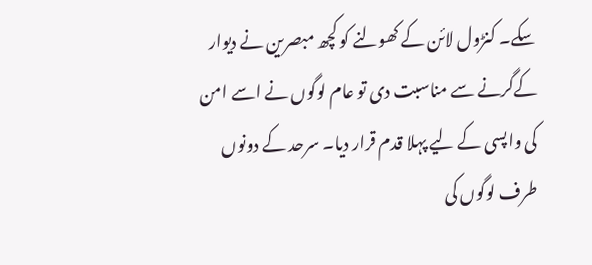سکے۔ کنڑول لائن کے کھولنے کو کچھ مبصرین نے دیوار کےگرنے سے مناسبت دی تو عام لوگوں نے اسے امن کی واپسی کے لیے پہلا قدم قرار دیا۔ سرحد کے دونوں طرف لوگوں کی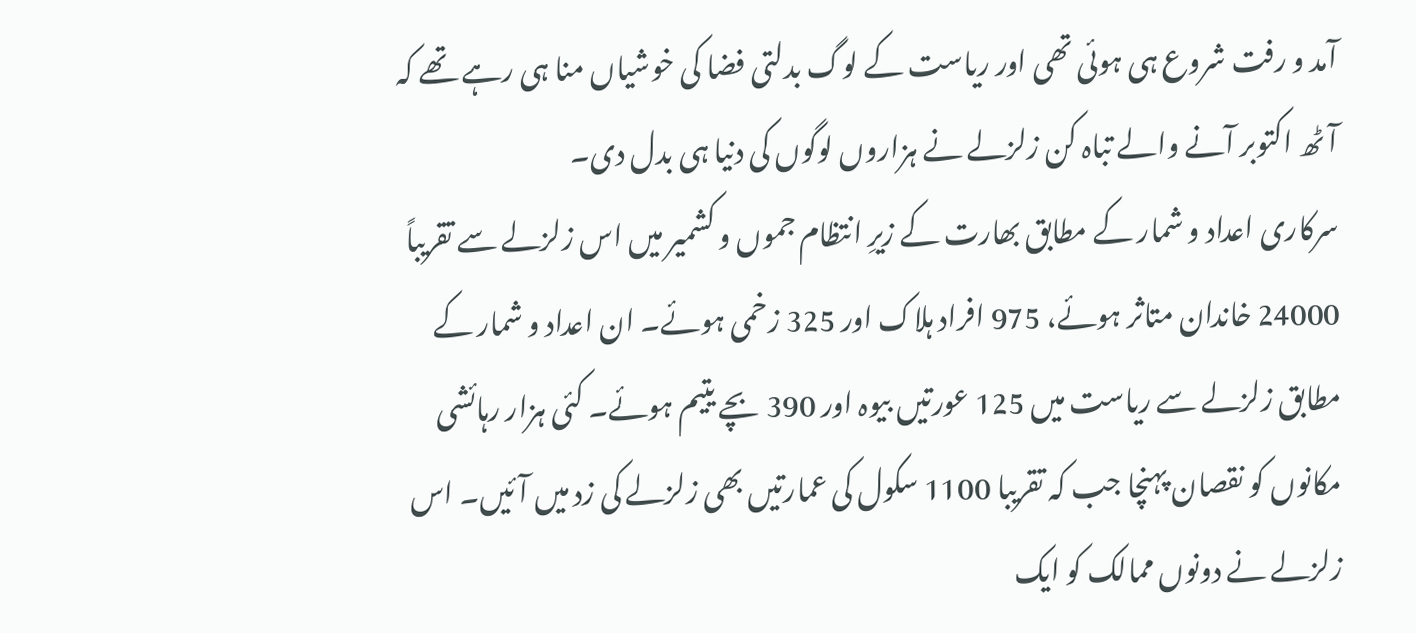آمد و رفت شروع ہی ہوئی تھی اور ریاست کے لوگ بدلتی فضا کی خوشیاں منا ہی رہے تھے کہ آٹھ اکتوبر آنے والے تباہ کن زلزلے نے ہزاروں لوگوں کی دنیا ہی بدل دی۔
سرکاری اعداد و شمار کے مطابق بھارت کے زیرِ انتظام جموں و کشمیر میں اس زلزلے سے تقریباً 24000 خاندان متاثر ہوئے، 975 افراد ہلاک اور 325 زخمی ہوئے۔ ان اعداد و شمار کے مطابق زلزلے سے ریاست میں 125 عورتیں بیوہ اور 390 بچے یتیم ہوئے۔ کئی ہزار رہائشی مکانوں کو نقصان پہنچا جب کہ تقریبا 1100 سکول کی عمارتیں بھی زلزلے کی زد میں آئیں۔ اس زلزلے نے دونوں ممالک کو ایک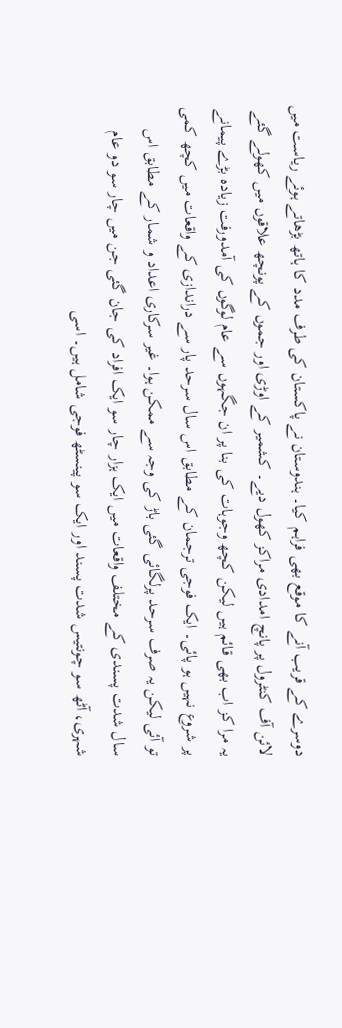دوسرے کے قریب آنے کا موقع بھی فراہم کیا۔ ہندوستان نے پاکستان کی طرف مدد کا ہاتھ بڑھاتے ہوئے ریاست میں لائن آف کنٹرول پر پانچ امدادی مراکز کھول دیے۔ کشمیر کے اوڑی اور جموں کے پونچھ علاقوں میں کھولے گئے یہ مرا کز اب بھی قائم ہیں لیکن کچھ وجوہات کی بنا پر ان جگہوں سے عام لوگوں کی آمدورفت زیادہ بڑے پیمانے پر شروع نہیں ہو پائی۔ ایک فوجی ترجمان کے مطابق اس سال سرحد پار سے دراندازی کے واقعات میں کچھ کمی تو آئی لیکن یہ صرف سرحد پرلگائی گئی باڑ کی وجہ سے ممکن ہوا۔ غیر سرکاری اعداد و شمار کے مطابق اس سال شدت پسندی کے مختلف واقعات میں ایک ہزار چار سو ایک افراد کی جان گئی جن میں چار سو دو عام شہری، آٹھ سو چونتیس شدت پسند اور ایک سو پینسٹھ فوجی شامل ہیں۔ اسی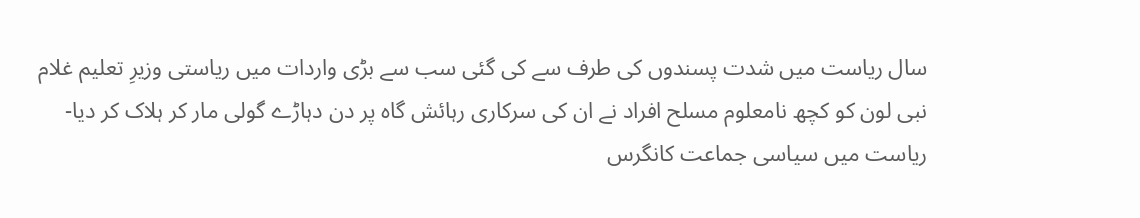سال ریاست میں شدت پسندوں کی طرف سے کی گئی سب سے بڑی واردات میں ریاستی وزیرِ تعلیم غلام نبی لون کو کچھ نامعلوم مسلح افراد نے ان کی سرکاری رہائش گاہ پر دن دہاڑے گولی مار کر ہلاک کر دیا- ریاست میں سیاسی جماعت کانگرس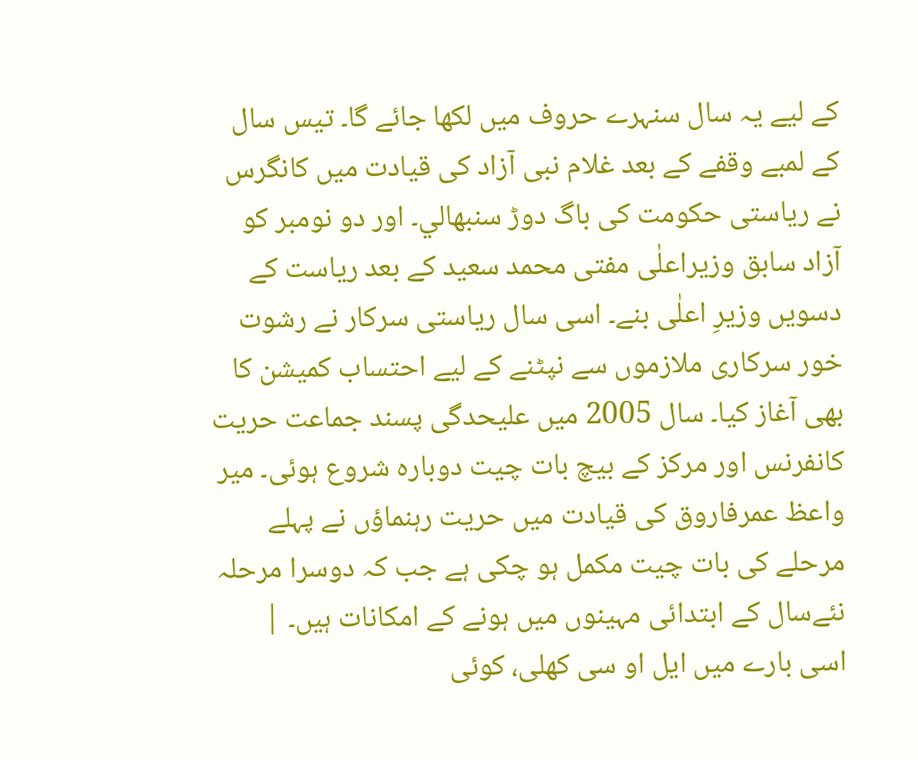کے لیے یہ سال سنہرے حروف میں لکھا جائے گا۔ تیس سال کے لمبے وقفے کے بعد غلام نبی آزاد کی قیادت میں کانگرس نے ریاستی حکومت کی باگ دوڑ سنبھالي۔ اور دو نومبر کو آزاد سابق وزیراعلٰی مفتی محمد سعید کے بعد ریاست کے دسویں وزیرِ اعلٰی بنے۔ اسی سال ریاستی سرکار نے رشوت خور سرکاری ملازموں سے نپٹنے کے لیے احتساب کمیشن کا بھی آغاز کیا۔ سال 2005 میں علیحدگی پسند جماعت حریت کانفرنس اور مرکز کے بیچ بات چیت دوبارہ شروع ہوئی۔ میر واعظ عمرفاروق کی قیادت میں حریت رہنماؤں نے پہلے مرحلے کی بات چیت مکمل ہو چکی ہے جب کہ دوسرا مرحلہ نئےسال کے ابتدائی مہینوں میں ہونے کے امکانات ہیں۔ | اسی بارے میں ایل او سی کھلی، کوئی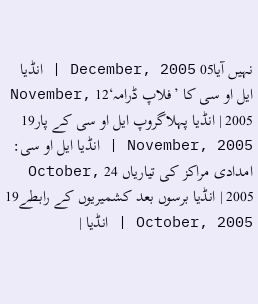نہیں آیا05 December, 2005 | انڈیا ایل او سی کا ’فلاپ ڈرامہ‘12 November, 2005 | انڈیا پہلاگروپ ایل او سی کے پار19 November, 2005 | انڈیا ایل او سی: امدادی مراکز کی تیاریاں 24 October, 2005 | انڈیا برسوں بعد کشمیریوں کے رابطے19 October, 2005 | انڈیا |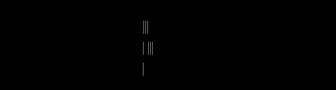|||
| |||
|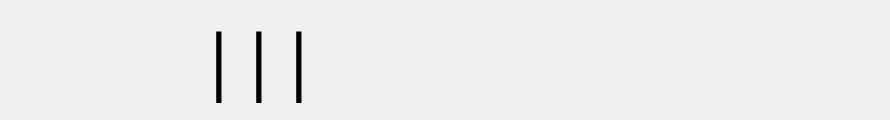|||